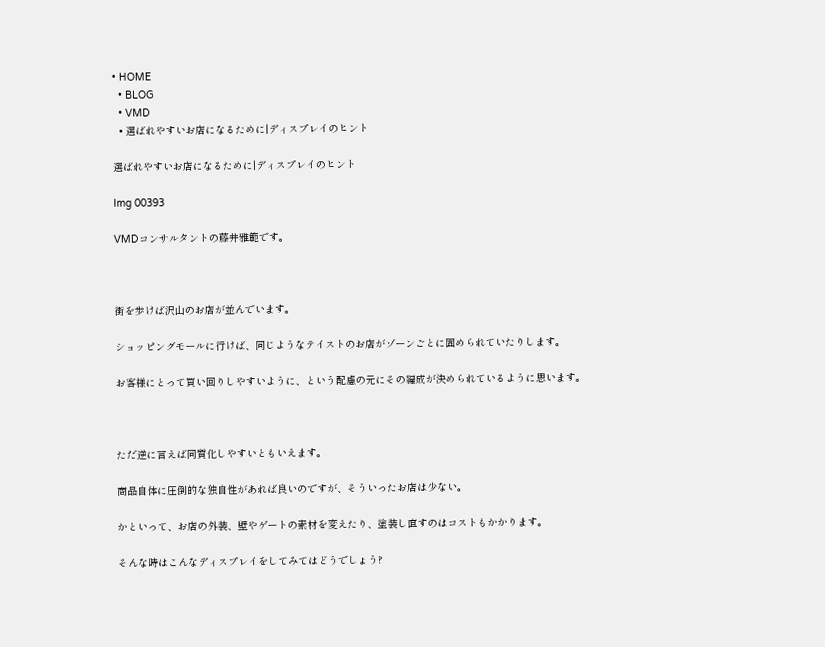• HOME
  • BLOG
  • VMD
  • 選ばれやすいお店になるために|ディスプレイのヒント

選ばれやすいお店になるために|ディスプレイのヒント

Img 00393

VMDコンサルタントの藤井雅範です。



街を歩けば沢山のお店が並んでいます。

ショッピングモールに行けば、同じようなテイストのお店がゾーンごとに固められていたりします。

お客様にとって買い回りしやすいように、という配慮の元にその編成が決められているように思います。



ただ逆に言えば同質化しやすいともいえます。

商品自体に圧倒的な独自性があれば良いのですが、そういったお店は少ない。

かといって、お店の外装、壁やゲートの素材を変えたり、塗装し直すのはコストもかかります。

そんな時はこんなディスプレイをしてみてはどうでしょう?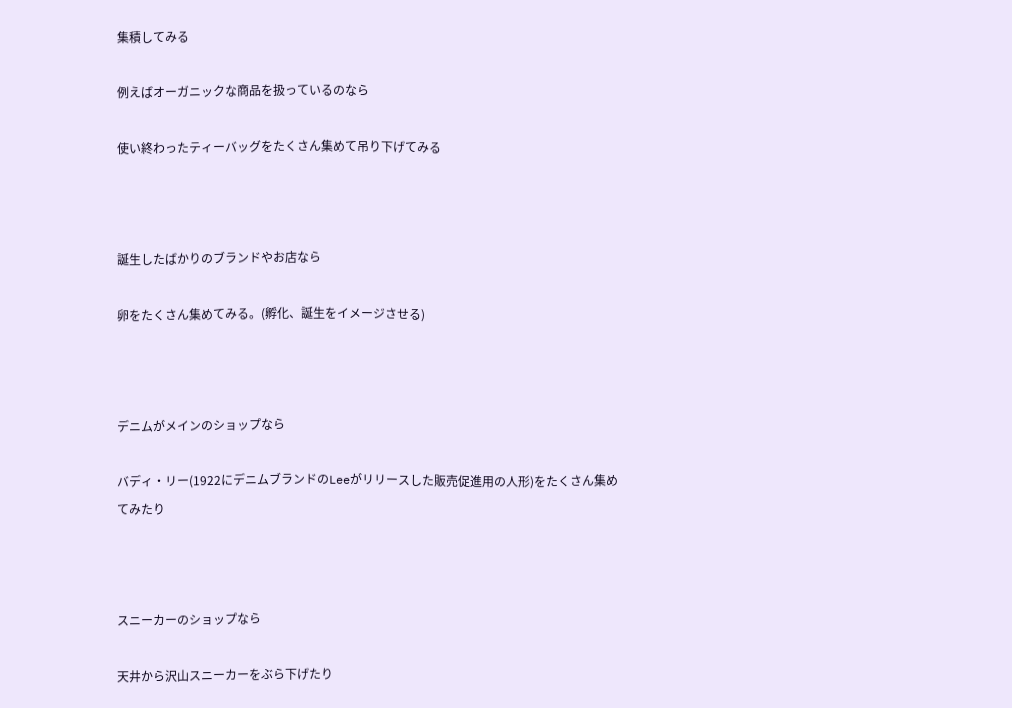集積してみる

例えばオーガニックな商品を扱っているのなら

使い終わったティーバッグをたくさん集めて吊り下げてみる



誕生したばかりのブランドやお店なら

卵をたくさん集めてみる。(孵化、誕生をイメージさせる)



デニムがメインのショップなら

バディ・リー(1922にデニムブランドのLeeがリリースした販売促進用の人形)をたくさん集めてみたり



スニーカーのショップなら

天井から沢山スニーカーをぶら下げたり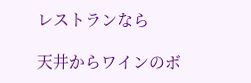レストランなら

天井からワインのボ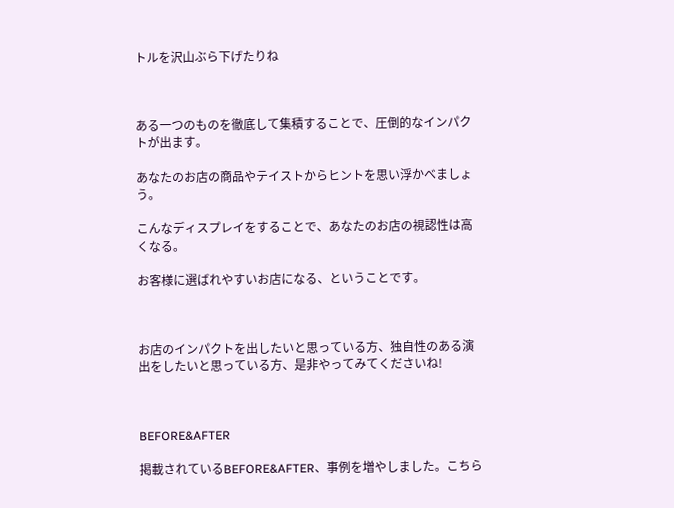トルを沢山ぶら下げたりね



ある一つのものを徹底して集積することで、圧倒的なインパクトが出ます。

あなたのお店の商品やテイストからヒントを思い浮かべましょう。

こんなディスプレイをすることで、あなたのお店の視認性は高くなる。

お客様に選ばれやすいお店になる、ということです。



お店のインパクトを出したいと思っている方、独自性のある演出をしたいと思っている方、是非やってみてくださいね!



BEFORE&AFTER

掲載されているBEFORE&AFTER、事例を増やしました。こちら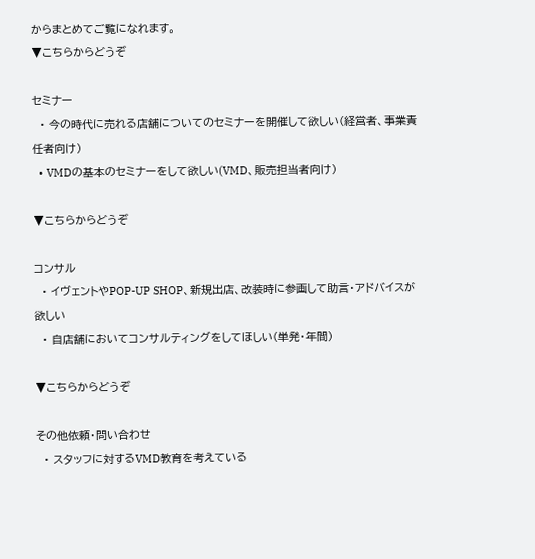からまとめてご覧になれます。
▼こちらからどうぞ

セミナー
  • 今の時代に売れる店舗についてのセミナーを開催して欲しい(経営者、事業責任者向け)
  • VMDの基本のセミナーをして欲しい(VMD、販売担当者向け)

▼こちらからどうぞ

コンサル
  • イヴェントやPOP-UP SHOP、新規出店、改装時に参画して助言・アドバイスが欲しい
  • 自店舗においてコンサルティングをしてほしい(単発・年間)

▼こちらからどうぞ

その他依頼・問い合わせ
  • スタッフに対するVMD教育を考えている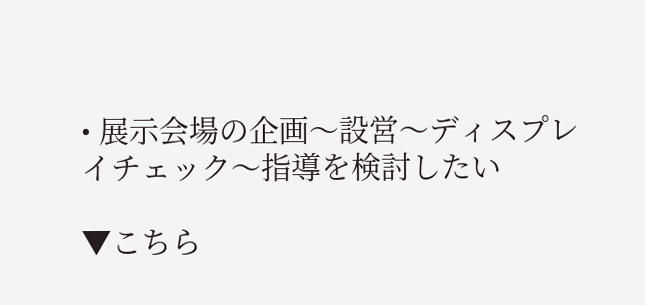• 展示会場の企画〜設営〜ディスプレイチェック〜指導を検討したい

▼こちら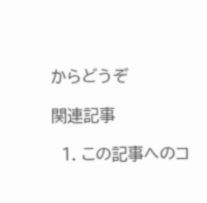からどうぞ

関連記事

  1. この記事へのコ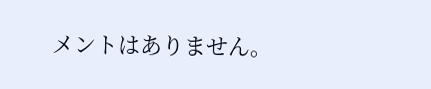メントはありません。